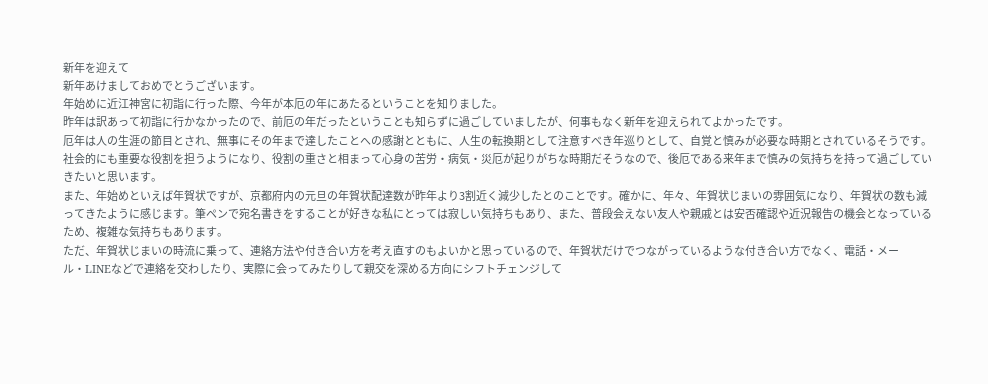新年を迎えて
新年あけましておめでとうございます。
年始めに近江神宮に初詣に行った際、今年が本厄の年にあたるということを知りました。
昨年は訳あって初詣に行かなかったので、前厄の年だったということも知らずに過ごしていましたが、何事もなく新年を迎えられてよかったです。
厄年は人の生涯の節目とされ、無事にその年まで達したことへの感謝とともに、人生の転換期として注意すべき年巡りとして、自覚と慎みが必要な時期とされているそうです。
社会的にも重要な役割を担うようになり、役割の重さと相まって心身の苦労・病気・災厄が起りがちな時期だそうなので、後厄である来年まで慎みの気持ちを持って過ごしていきたいと思います。
また、年始めといえば年賀状ですが、京都府内の元旦の年賀状配達数が昨年より3割近く減少したとのことです。確かに、年々、年賀状じまいの雰囲気になり、年賀状の数も減ってきたように感じます。筆ペンで宛名書きをすることが好きな私にとっては寂しい気持ちもあり、また、普段会えない友人や親戚とは安否確認や近況報告の機会となっているため、複雑な気持ちもあります。
ただ、年賀状じまいの時流に乗って、連絡方法や付き合い方を考え直すのもよいかと思っているので、年賀状だけでつながっているような付き合い方でなく、電話・メール・LINEなどで連絡を交わしたり、実際に会ってみたりして親交を深める方向にシフトチェンジして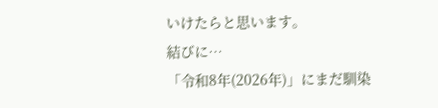いけたらと思います。
結びに…
「令和8年(2026年)」にまだ馴染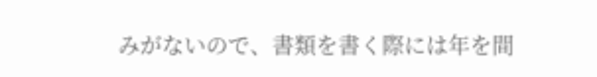みがないので、書類を書く際には年を間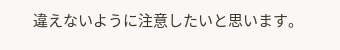違えないように注意したいと思います。